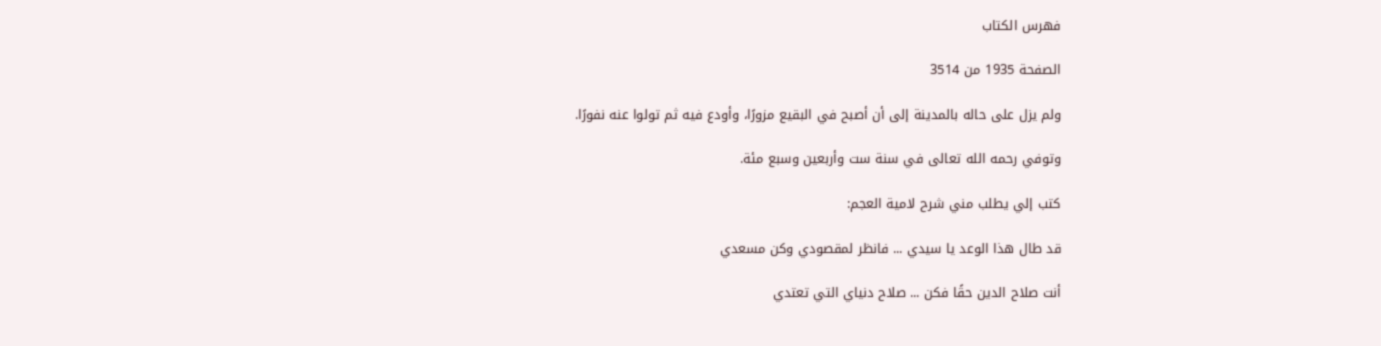فهرس الكتاب

الصفحة 1935 من 3514

ولم يزل على حاله بالمدينة إلى أن أصبح في البقيع مزورًا، وأودع فيه ثم تولوا عنه نفورًا.

وتوفي رحمه الله تعالى في سنة ست وأربعين وسبع مئة.

كتب إلي يطلب مني شرح لامية العجم:

قد طال هذا الوعد يا سيدي ... فانظر لمقصودي وكن مسعدي

أنت صلاح الدين حقًا فكن ... صلاح دنياي التي تعتدي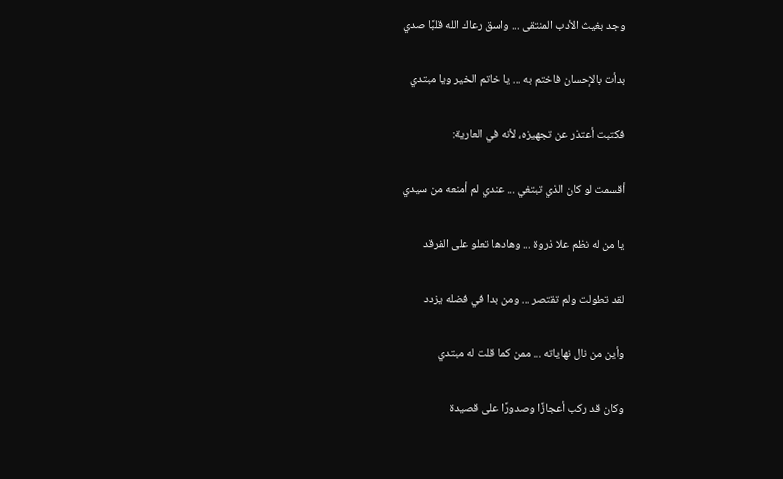وجد بغيث الأدب المنتقى ... واسق رعاك الله قلبًا صدي

بدأت بالإحسان فاختم به ... يا خاتم الخير ويا مبتدي

فكتبت أعتذر عن تجهيزه، لأنه في العارية:

أقسمت لو كان الذي تبتغي ... عندي لم أمنعه من سيدي

يا من له نظم علا ذروة ... وهادها تعلو على الفرقد

لقد تطولت ولم تقتصر ... ومن بدا في فضله يزدد

وأين من نال نهاياته ... ممن كما قلت له مبتدي

وكان قد ركب أعجازًا وصدورًا على قصيدة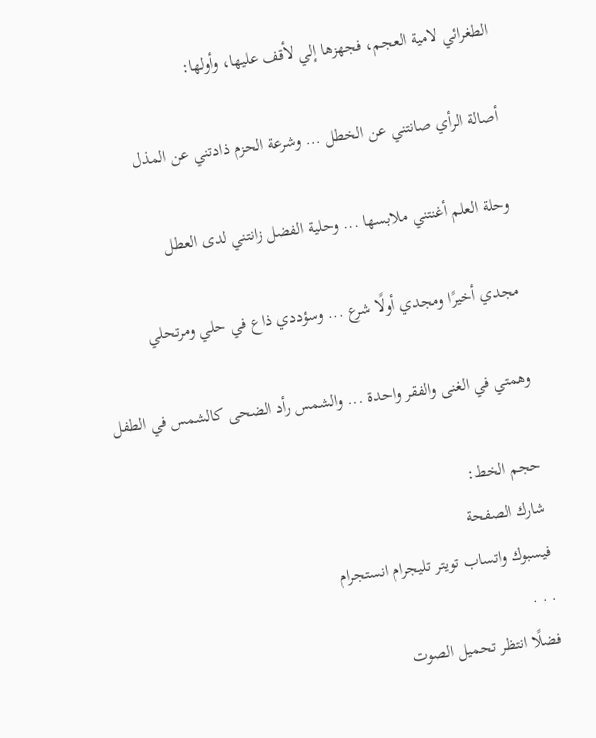الطغرائي لامية العجم، فجهزها إلي لأقف عليها، وأولها:

أصالة الرأي صانتني عن الخطل ... وشرعة الحزم ذادتني عن المذل

وحلة العلم أغنتني ملابسها ... وحلية الفضل زانتني لدى العطل

مجدي أخيرًا ومجدي أولًا شرع ... وسؤددي ذاع في حلي ومرتحلي

وهمتي في الغنى والفقر واحدة ... والشمس رأد الضحى كالشمس في الطفل

حجم الخط:
شارك الصفحة
فيسبوك واتساب تويتر تليجرام انستجرام
. . .
فضلًا انتظر تحميل الصوت